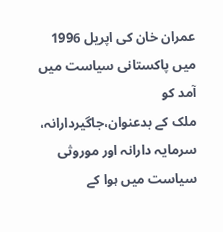عمران خان کی اپریل 1996 میں پاکستانی سیاست میں آمد کو
ملک کے بدعنوان،جاگیردارانہ، سرمایہ دارانہ اور موروثی سیاست میں ہوا کے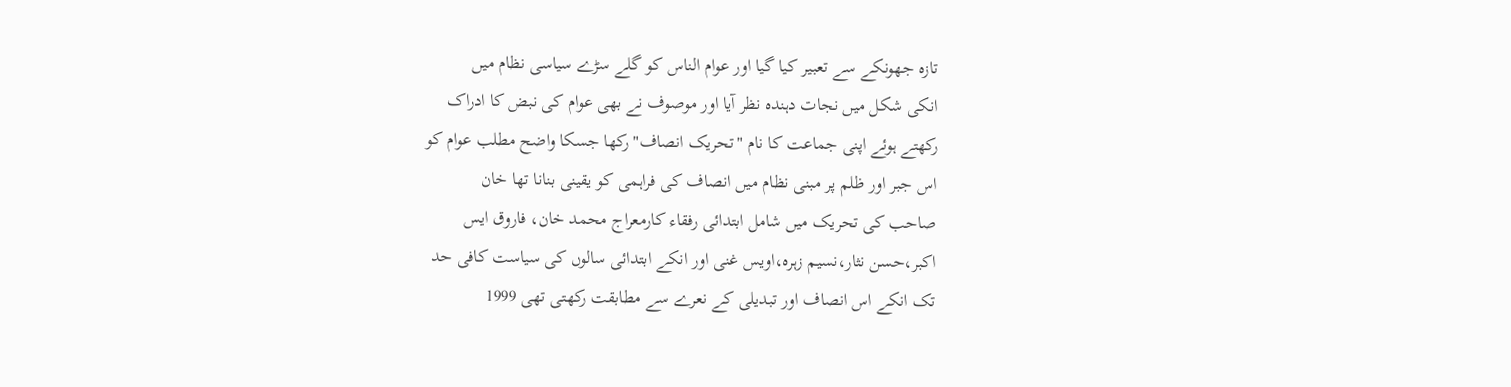تازہ جھونکے سے تعبیر کیا گیا اور عوام الناس کو گلے سڑے سیاسی نظام میں
انکی شکل میں نجات دہندہ نظر آیا اور موصوف نے بھی عوام کی نبض کا ادراک
رکھتے ہوئے اپنی جماعت کا نام "تحریک انصاف" رکھا جسکا واضح مطلب عوام کو
اس جبر اور ظلم پر مبنی نظام میں انصاف کی فراہمی کو یقینی بنانا تھا خان
صاحب کی تحریک میں شامل ابتدائی رفقاء کارمعراج محمد خان، فاروق ایس
اکبر،حسن نثار،نسیم زہرہ،اویس غنی اور انکے ابتدائی سالوں کی سیاست کافی حد
تک انکے اس انصاف اور تبدیلی کے نعرے سے مطابقت رکھتی تھی 1999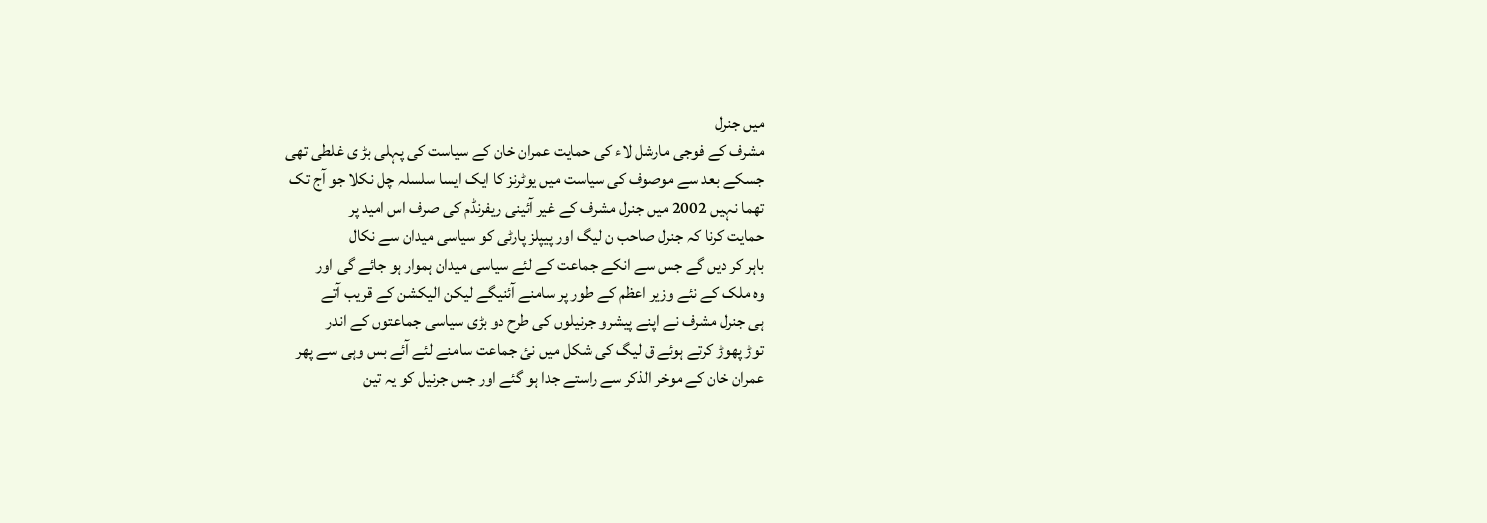میں جنرل
مشرف کے فوجی مارشل لاء کی حمایت عمران خان کے سیاست کی پہلی بڑ ی غلطی تھی
جسکے بعد سے موصوف کی سیاست میں یوٹرنز کا ایک ایسا سلسلہ چل نکلا جو آج تک
تھما نہیں 2002 میں جنرل مشرف کے غیر آئینی ریفرنڈم کی صرف اس امید پر
حمایت کرنا کہ جنرل صاحب ن لیگ اور پیپلز پارٹی کو سیاسی میدان سے نکال
باہر کر دیں گے جس سے انکے جماعت کے لئے سیاسی میدان ہموار ہو جائے گی اور
وہ ملک کے نئے وزیر اعظم کے طور پر سامنے آئنیگے لیکن الیکشن کے قریب آتے
ہی جنرل مشرف نے اپنے پیشرو جرنیلوں کی طرح دو بڑی سیاسی جماعتوں کے اندر
توڑ پھوڑ کرتے ہوئے ق لیگ کی شکل میں نئ جماعت سامنے لئے آئے بس وہی سے پھر
عمران خان کے موخر الذکر سے راستے جدا ہو گئے اور جس جرنیل کو یہ تین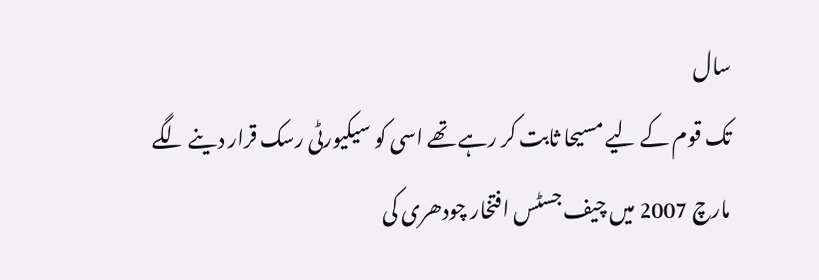سال
تک قوم کے لیے مسیحا ثابت کر رہے تھے اسی کو سیکیورٹی رسک قرار دینے لگے
مارچ 2007 میں چیف جسٹس افتخار چودھری کی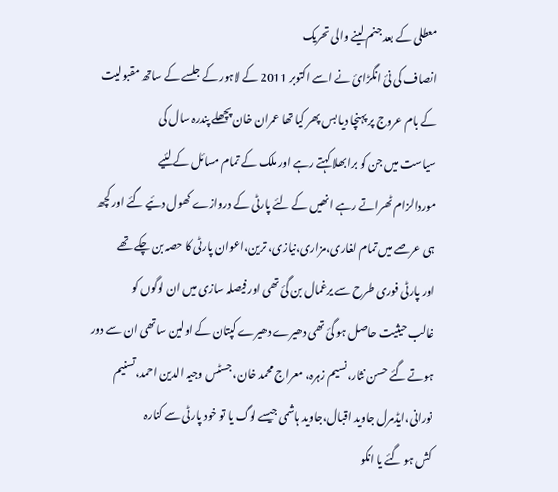معطلی کے بعد جنم لینے والی تحریک
انصاف کی نئ انگڑائ نے اسے اکتوبر 2011 کے لاہور کے جلسے کے ساتھ مقبولیت
کے بام عروج پر پہنچا دیا بس پھر کیا تھا عمران خان پچھلے پندرہ سال کی
سیاست میں جن کو برا بھلا کہتے رہے اور ملک کے تمام مسائل کے لئیے
موردالزام ٹھراتے رہے انھیں کے لئے پارٹی کے دروازے کھول دئیے گئے اور کچھ
ہی عرصے میں تمام لغاری،مزاری،نیازی، ترین،اعوان پارٹی کا حصہ بن چکے تھے
اور پارٹی فوری طرح سے یرغمال بن گئ تھی اور فیصلہ سازی میں ان لوگوں کو
غالب حیثیت حاصل ہو گئ تھی دھیرے دھیرے کپتان کے اولین ساتھی ان سے دور
ہوتے گئے حسن نثار،نسیم زہرہ، معراج محمد خان، جسٹس وجیہ الدین احمد،تسنیم
نورانی،ایڈمرل جاوید اقبال،جاوید ہاشمی جیسے لوگ یا تو خود پارٹی سے کنارہ
کش ہو گئے یا انکو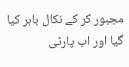مجبور کر کے نکال باہر کیا گیا اور اب پارٹی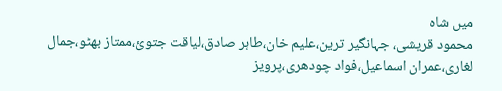میں شاہ
محمود قریشی، جہانگیر ترین،علیم خان،طاہر صادق،لیاقت جتوئ،ممتاز بھٹو،جمال
لغاری،عمران اسماعیل،فواد چودھری،پرویز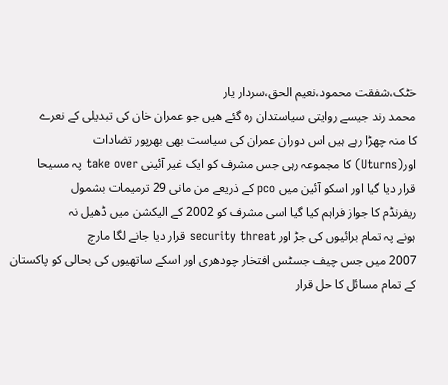خٹک،شفقت محمود،نعیم الحق،سردار یار
محمد رند جیسے روایتی سیاستدان رہ گئے ھیں جو عمران خان کی تبدیلی کے نعرے
کا منہ چھڑا رہے ہیں اس دوران عمران کی سیاست بھی بھرپور تضادات
اور(Uturns) کا مجموعہ رہی جس مشرف کو ایک غیر آئینی take over پہ مسیحا
قرار دیا گیا اور اسکو آئین میں pco کے ذریعے من مانی 29 ترمیمات بشمول
ریفرنڈم کا جواز فراہم کیا گیا اسی مشرف کو 2002 کے الیکشن میں ڈھیل نہ
ہونے پہ تمام برائیوں کی جڑ اور security threat قرار دیا جانے لگا مارچ
2007 میں جس چیف جسٹس افتخار چودھری اور اسکے ساتھیوں کی بحالی کو پاکستان
کے تمام مسائل کا حل قرار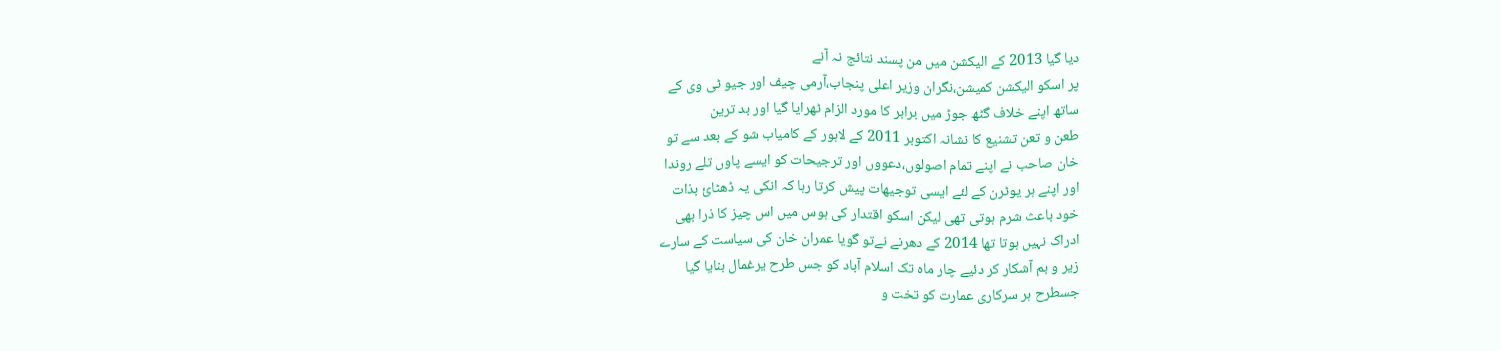دیا گیا 2013 کے الیکشن میں من پسند نتائج نہ آنے
پر اسکو الیکشن کمیشن،نگران وزیر اعلی پنجاب،آرمی چیف اور جیو ٹی وی کے
ساتھ اپنے خلاف گٹھ جوڑ میں برابر کا مورد الزام ٹھرایا گیا اور بد ترین
طعن و تعن تشنیع کا نشانہ اکتوبر 2011 کے لاہور کے کامیاب شو کے بعد سے تو
خان صاحب نے اپنے تمام اصولوں،دعووں اور ترجیحات کو ایسے پاوں تلے روندا
اور اپنے ہر یوٹرن کے لئے ایسی توجیھات پیش کرتا رہا کہ انکی یہ ڈھٹائ بذات
خود باعث شرم ہوتی تھی لیکن اسکو اقتدار کی ہوس میں اس چیز کا ذرا بھی
ادراک نہیں ہوتا تھا 2014 کے دھرنے نےتو گویا عمران خان کی سیاست کے سارے
زیر و بم آشکار کر دئیے چار ماہ تک اسلام آباد کو جس طرح یرغمال بنایا گیا
جسطرح ہر سرکاری عمارت کو تخت و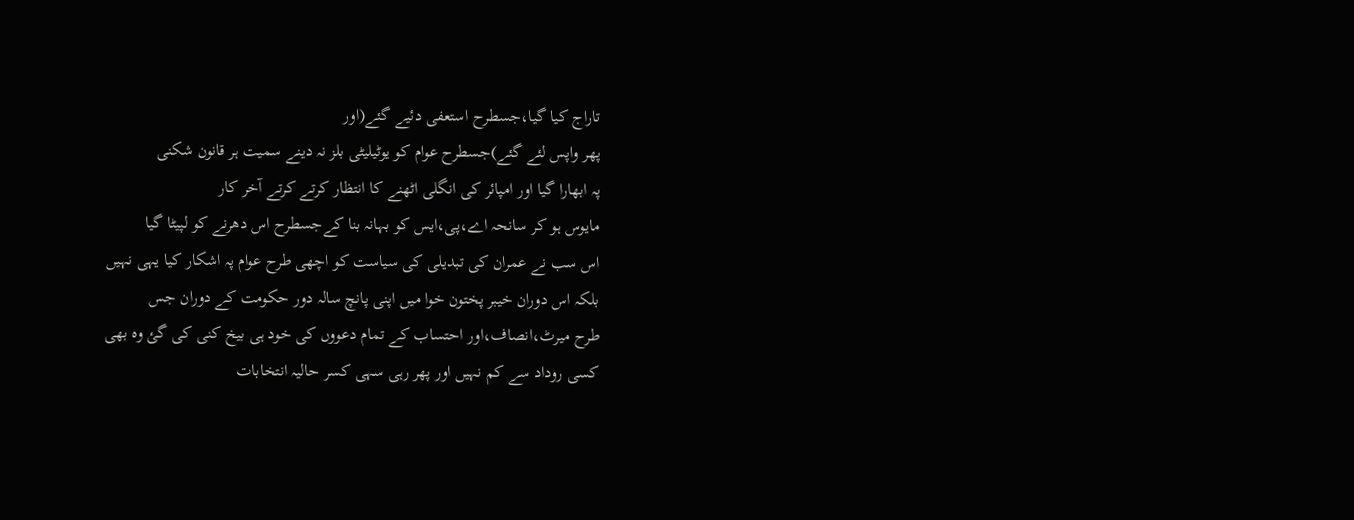تاراج کیا گیا،جسطرح استعفی دئیے گئے(اور
پھر واپس لئے گئے)جسطرح عوام کو یوٹیلیٹی بلز نہ دینے سمیت ہر قانون شکنی
پہ ابھارا گیا اور امپائر کی انگلی اٹھنے کا انتظار کرتے کرتے آخر کار
مایوس ہو کر سانحہ اے،پی،ایس کو بہانہ بنا کےجسطرح اس دھرنے کو لپیٹا گیا
اس سب نے عمران کی تبدیلی کی سیاست کو اچھی طرح عوام پہ اشکار کیا یہی نہیں
بلکہ اس دوران خیبر پختون خوا میں اپنی پانچ سالہ دور حکومت کے دوران جس
طرح میرٹ،انصاف،اور احتساب کے تمام دعووں کی خود ہی بیخ کنی کی گئ وہ بھی
کسی روداد سے کم نہیں اور پھر رہی سہی کسر حالیہ انتخابات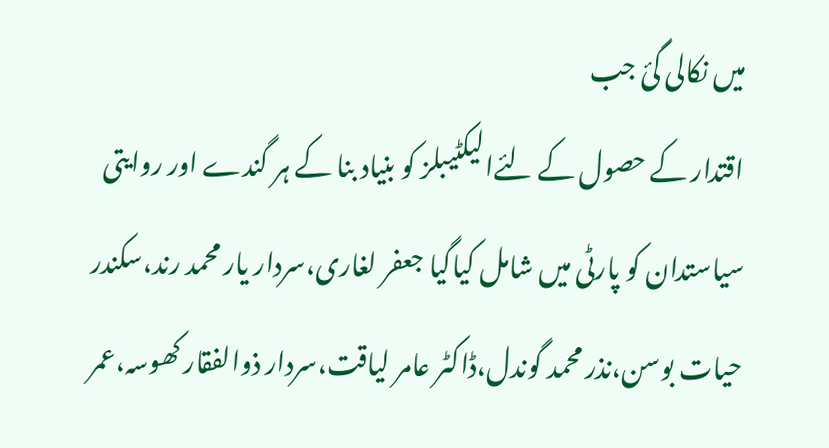میں نکالی گئ جب
اقتدار کے حصول کے لئےالیکٹیبلز کو بنیاد بنا کے ہر گندے اور روایتی
سیاستدان کو پارٹی میں شامل کیاگیا جعفر لغاری،سردار یار محمد رند،سکندر
حیات بوسن،نذر محمد گوندل،ڈاکٹر عامر لیاقت،سردار ذوالفقار کھوسہ،عمر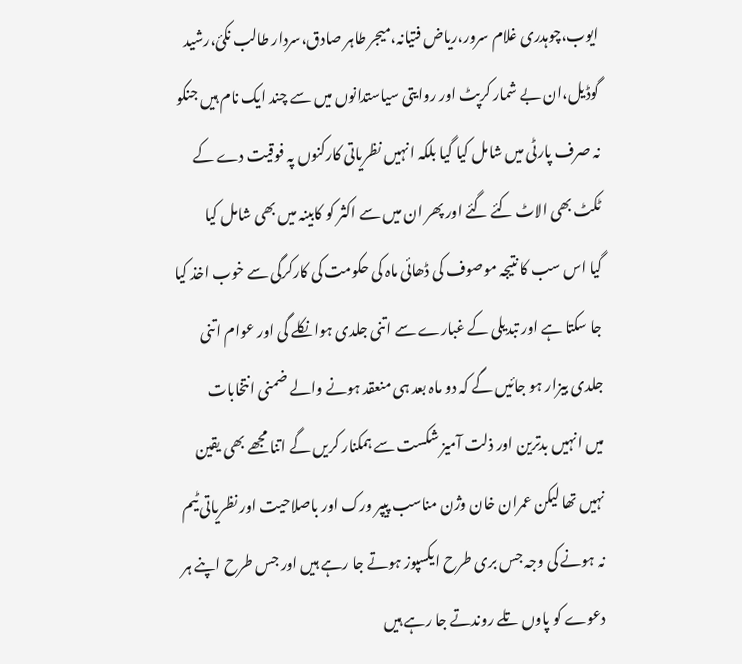ایوب،چوہدری غلام سرور،ریاض فتیانہ،میجر طاہر صادق،سردار طالب نکئ،رشید
گوڈیل،ان بے شمار کرپٹ اور روایتی سیاستدانوں میں سے چند ایک نام ہیں جنکو
نہ صرف پارٹی میں شامل کیا گیا بلکہ انہیں نظریاتی کارکنوں پہ فوقیت دے کے
ٹکٹ بھی الاٹ کئے گئے اور پھر ان میں سے اکثر کو کابینہ میں بھی شامل کیا
گیا اس سب کا نتیجہ موصوف کی ڈھائی ماہ کی حکومت کی کارکرگی سے خوب اخذ کیا
جا سکتا ہے اور تبدیلی کے غبارے سے اتنی جلدی ہوا نکلے گی اور عوام اتنی
جلدی بیزار ہو جائیں گے کہ دو ماہ بعد ہی منعقد ہونے والے ضمنی انتخابات
میں انہیں بدترین اور ذلت آمیز شکست سے ہمکنار کریں گے اتنا مجھے بھی یقین
نہیں تھا لیکن عمران خان وژن مناسب پیپر ورک اور باصلاحیت اور نظریاتی ٹیم
نہ ہونے کی وجہ جس بری طرح ایکسپوز ہوتے جا رہے ہیں اور جس طرح اپنے ہر
دعوے کو پاوں تلے روندتے جا رہے ہیں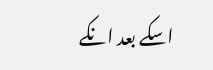اسکے بعد انکے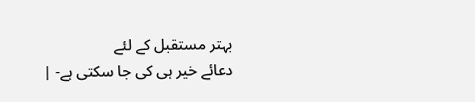بہتر مستقبل کے لئے
دعائے خیر ہی کی جا سکتی ہے- |